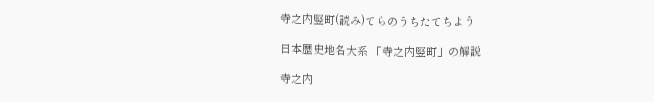寺之内竪町(読み)てらのうちたてちよう

日本歴史地名大系 「寺之内竪町」の解説

寺之内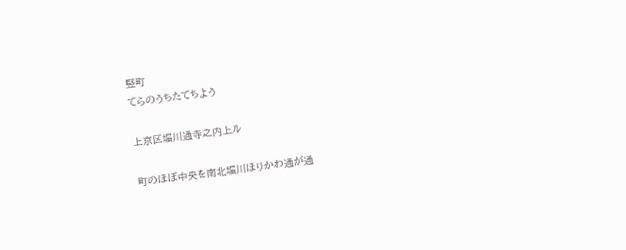竪町
てらのうちたてちよう

上京区堀川通寺之内上ル

町のほぼ中央を南北堀川ほりかわ通が通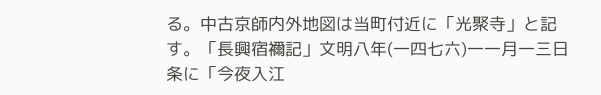る。中古京師内外地図は当町付近に「光聚寺」と記す。「長興宿禰記」文明八年(一四七六)一一月一三日条に「今夜入江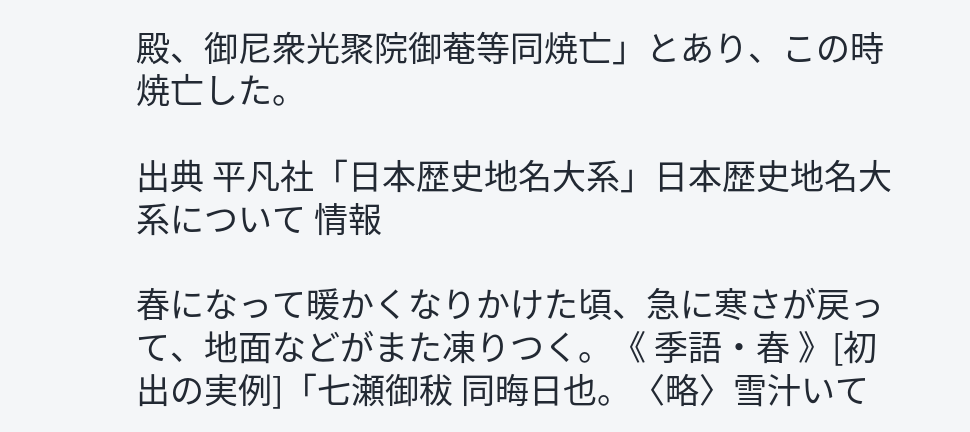殿、御尼衆光聚院御菴等同焼亡」とあり、この時焼亡した。

出典 平凡社「日本歴史地名大系」日本歴史地名大系について 情報

春になって暖かくなりかけた頃、急に寒さが戻って、地面などがまた凍りつく。《 季語・春 》[初出の実例]「七瀬御秡 同晦日也。〈略〉雪汁いて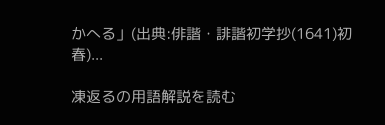かへる」(出典:俳諧・誹諧初学抄(1641)初春)...

凍返るの用語解説を読む